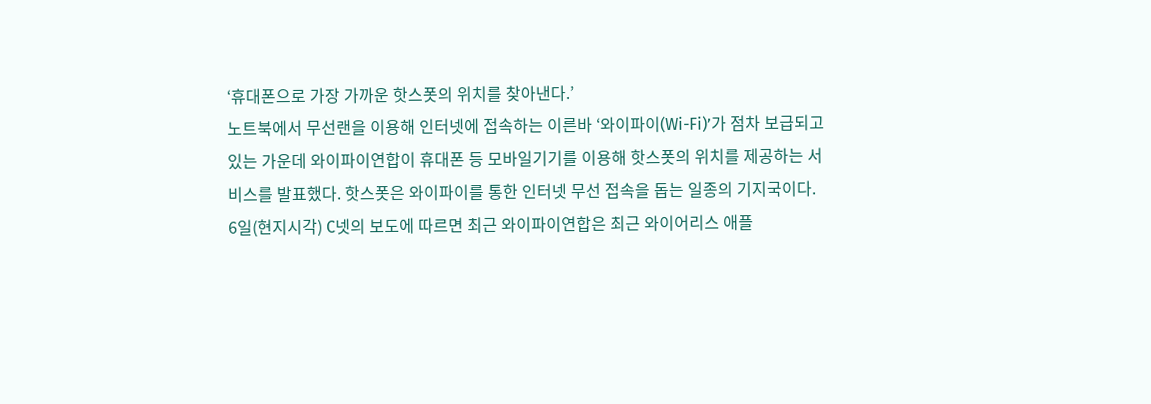‘휴대폰으로 가장 가까운 핫스폿의 위치를 찾아낸다.’
노트북에서 무선랜을 이용해 인터넷에 접속하는 이른바 ‘와이파이(Wi-Fi)’가 점차 보급되고 있는 가운데 와이파이연합이 휴대폰 등 모바일기기를 이용해 핫스폿의 위치를 제공하는 서비스를 발표했다. 핫스폿은 와이파이를 통한 인터넷 무선 접속을 돕는 일종의 기지국이다.
6일(현지시각) C넷의 보도에 따르면 최근 와이파이연합은 최근 와이어리스 애플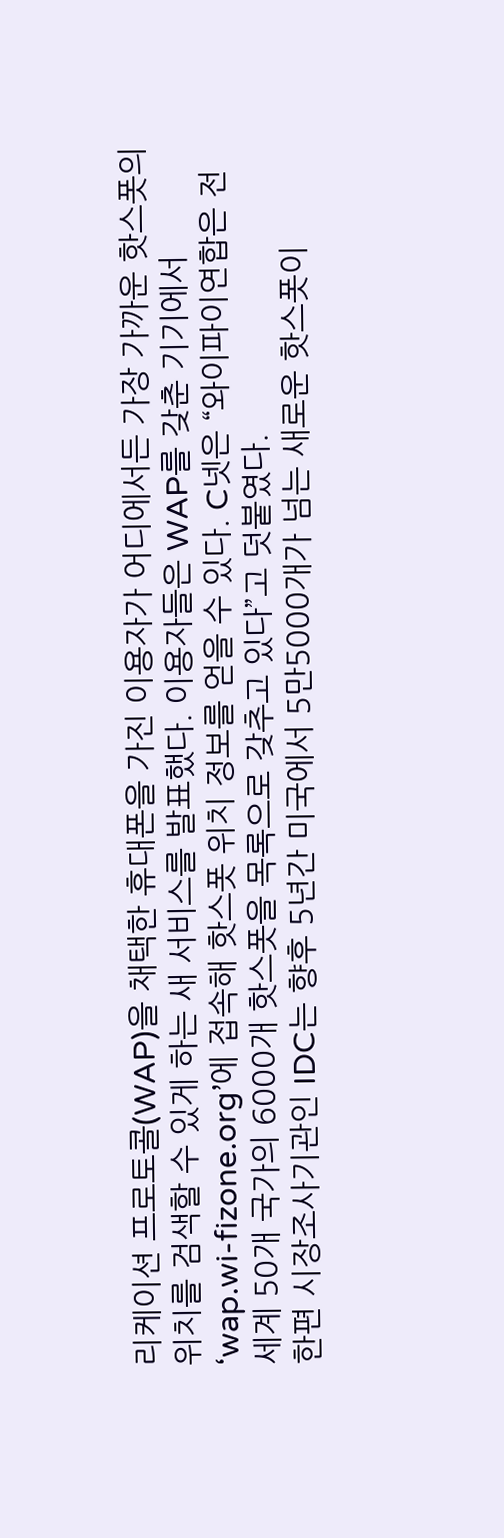리케이션 프로토콜(WAP)을 채택한 휴대폰을 가진 이용자가 어디에서든 가장 가까운 핫스폿의 위치를 검색할 수 있게 하는 새 서비스를 발표했다. 이용자들은 WAP를 갖춘 기기에서 ‘wap.wi-fizone.org’에 접속해 핫스폿 위치 정보를 얻을 수 있다. C넷은 “와이파이연합은 전세계 50개 국가의 6000개 핫스폿을 목록으로 갖추고 있다”고 덧붙였다.
한편 시장조사기관인 IDC는 향후 5년간 미국에서 5만5000개가 넘는 새로운 핫스폿이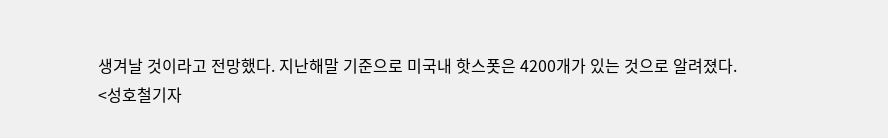생겨날 것이라고 전망했다. 지난해말 기준으로 미국내 핫스폿은 4200개가 있는 것으로 알려졌다.
<성호철기자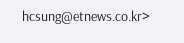hcsung@etnews.co.kr>